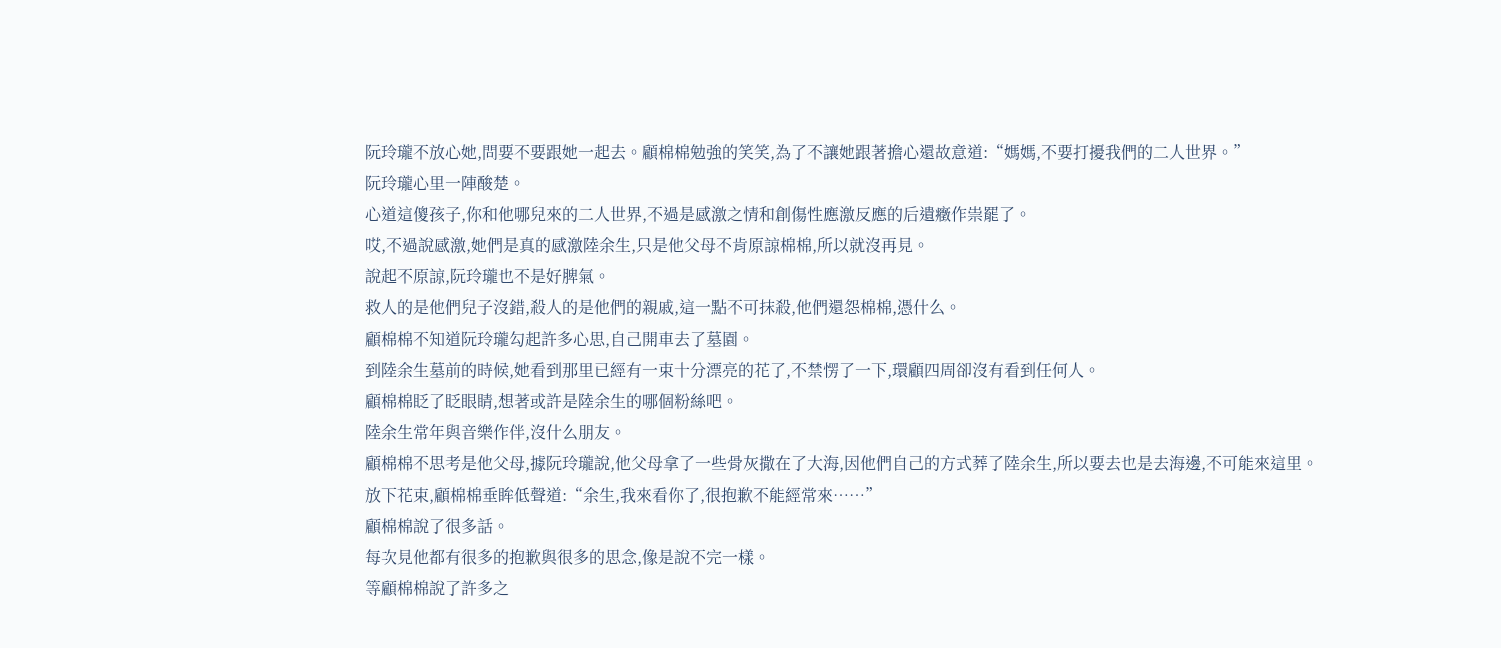阮玲瓏不放心她,問要不要跟她一起去。顧棉棉勉強的笑笑,為了不讓她跟著擔心還故意道:“媽媽,不要打擾我們的二人世界。”
阮玲瓏心里一陣酸楚。
心道這傻孩子,你和他哪兒來的二人世界,不過是感激之情和創傷性應激反應的后遺癥作祟罷了。
哎,不過說感激,她們是真的感激陸余生,只是他父母不肯原諒棉棉,所以就沒再見。
說起不原諒,阮玲瓏也不是好脾氣。
救人的是他們兒子沒錯,殺人的是他們的親戚,這一點不可抹殺,他們還怨棉棉,憑什么。
顧棉棉不知道阮玲瓏勾起許多心思,自己開車去了墓園。
到陸余生墓前的時候,她看到那里已經有一束十分漂亮的花了,不禁愣了一下,環顧四周卻沒有看到任何人。
顧棉棉眨了眨眼睛,想著或許是陸余生的哪個粉絲吧。
陸余生常年與音樂作伴,沒什么朋友。
顧棉棉不思考是他父母,據阮玲瓏說,他父母拿了一些骨灰撒在了大海,因他們自己的方式葬了陸余生,所以要去也是去海邊,不可能來這里。
放下花束,顧棉棉垂眸低聲道:“余生,我來看你了,很抱歉不能經常來……”
顧棉棉說了很多話。
每次見他都有很多的抱歉與很多的思念,像是說不完一樣。
等顧棉棉說了許多之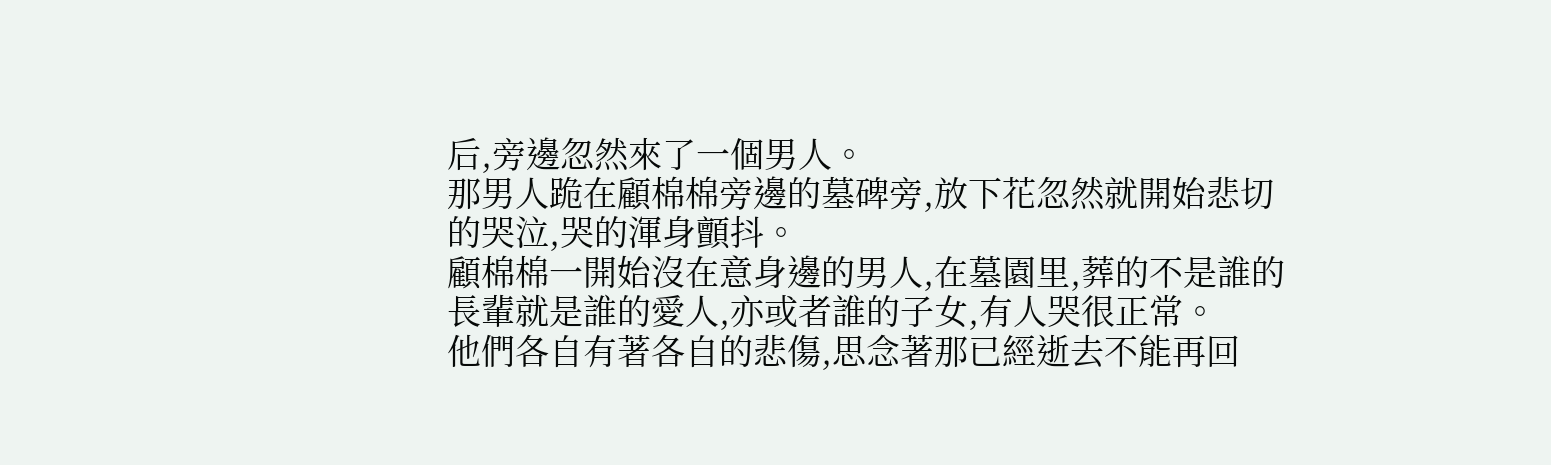后,旁邊忽然來了一個男人。
那男人跪在顧棉棉旁邊的墓碑旁,放下花忽然就開始悲切的哭泣,哭的渾身顫抖。
顧棉棉一開始沒在意身邊的男人,在墓園里,葬的不是誰的長輩就是誰的愛人,亦或者誰的子女,有人哭很正常。
他們各自有著各自的悲傷,思念著那已經逝去不能再回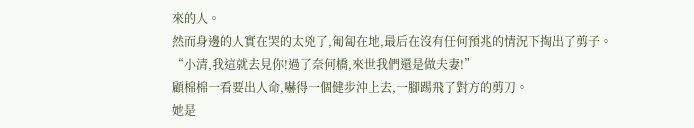來的人。
然而身邊的人實在哭的太兇了,匍匐在地,最后在沒有任何預兆的情況下掏出了剪子。
“小清,我這就去見你!過了奈何橋,來世我們還是做夫妻!”
顧棉棉一看要出人命,嚇得一個健步沖上去,一腳踢飛了對方的剪刀。
她是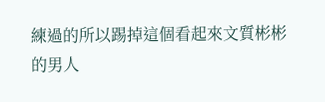練過的所以踢掉這個看起來文質彬彬的男人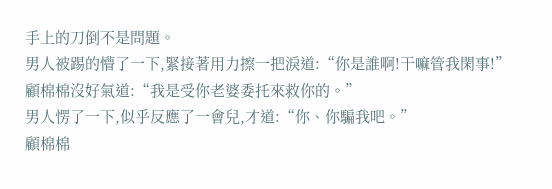手上的刀倒不是問題。
男人被踢的懵了一下,緊接著用力擦一把淚道:“你是誰啊!干嘛管我閑事!”
顧棉棉沒好氣道:“我是受你老婆委托來救你的。”
男人愣了一下,似乎反應了一會兒,才道:“你、你騙我吧。”
顧棉棉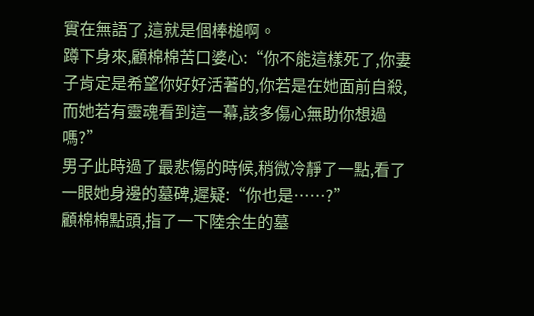實在無語了,這就是個棒槌啊。
蹲下身來,顧棉棉苦口婆心:“你不能這樣死了,你妻子肯定是希望你好好活著的,你若是在她面前自殺,而她若有靈魂看到這一幕,該多傷心無助你想過嗎?”
男子此時過了最悲傷的時候,稍微冷靜了一點,看了一眼她身邊的墓碑,遲疑:“你也是……?”
顧棉棉點頭,指了一下陸余生的墓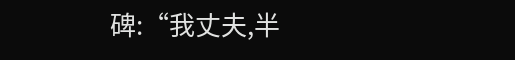碑:“我丈夫,半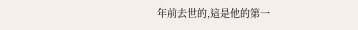年前去世的,這是他的第一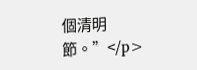個清明節。”</p>